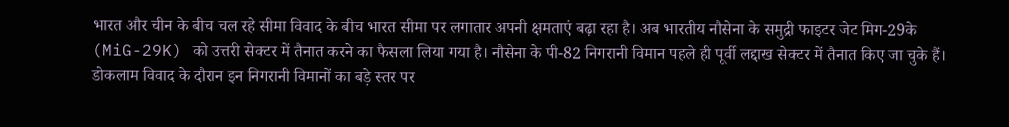भारत और चीन के बीच चल रहे सीमा विवाद के बीच भारत सीमा पर लगातार अपनी क्षमताएं बढ़ा रहा है। अब भारतीय नौसेना के समुद्री फाइटर जेट मिग-29के (MiG-29K) को उत्तरी सेक्टर में तैनात करने का फैसला लिया गया है। नौसेना के पी-82 निगरानी विमान पहले ही पूर्वी लद्दाख सेक्टर में तैनात किए जा चुके हैं।
डोकलाम विवाद के दौरान इन निगरानी विमानों का बड़े स्तर पर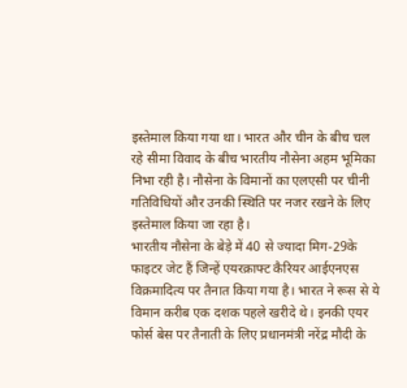इस्तेमाल किया गया था। भारत और चीन के बीच चल रहे सीमा विवाद के बीच भारतीय नौसेना अहम भूमिका निभा रही है। नौसेना के विमानों का एलएसी पर चीनी गतिविधियों और उनकी स्थिति पर नजर रखने के लिए इस्तेमाल किया जा रहा है।
भारतीय नौसेना के बेड़े में 40 से ज्यादा मिग-29के फाइटर जेट हैं जिन्हें एयरक्राफ्ट कैरियर आईएनएस विक्रमादित्य पर तैनात किया गया है। भारत ने रूस से ये विमान करीब एक दशक पहले खरीदे थे। इनकी एयर फोर्स बेस पर तैनाती के लिए प्रधानमंत्री नरेंद्र मौदी के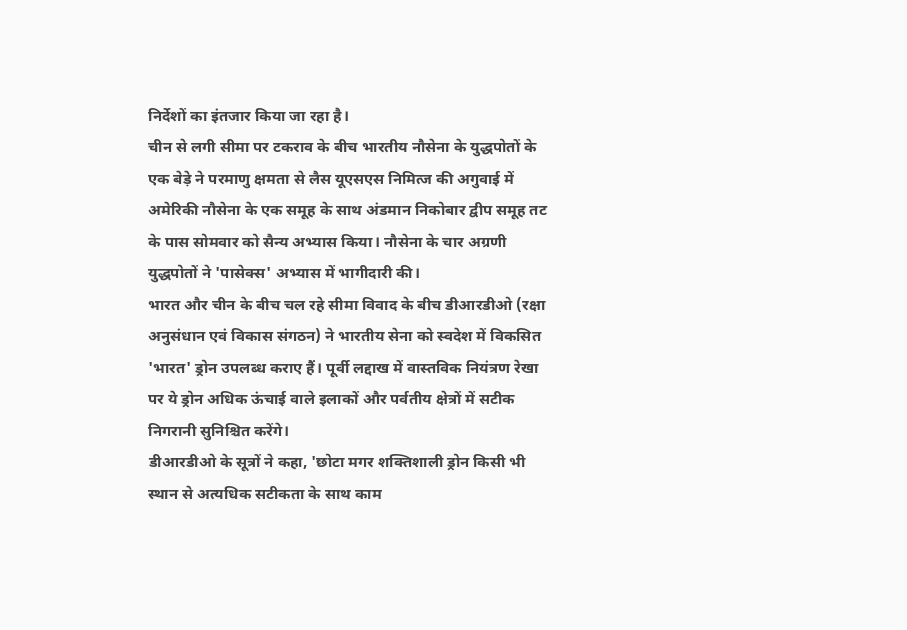निर्देशों का इंतजार किया जा रहा है।
चीन से लगी सीमा पर टकराव के बीच भारतीय नौसेना के युद्धपोतों के एक बेड़े ने परमाणु क्षमता से लैस यूएसएस निमित्ज की अगुवाई में अमेरिकी नौसेना के एक समूह के साथ अंडमान निकोबार द्वीप समूह तट के पास सोमवार को सैन्य अभ्यास किया। नौसेना के चार अग्रणी युद्धपोतों ने 'पासेक्स' अभ्यास में भागीदारी की।
भारत और चीन के बीच चल रहे सीमा विवाद के बीच डीआरडीओ (रक्षा अनुसंधान एवं विकास संगठन) ने भारतीय सेना को स्वदेश में विकसित 'भारत' ड्रोन उपलब्ध कराए हैं। पूर्वी लद्दाख में वास्तविक नियंत्रण रेखा पर ये ड्रोन अधिक ऊंचाई वाले इलाकों और पर्वतीय क्षेत्रों में सटीक निगरानी सुनिश्चित करेंगे।
डीआरडीओ के सूत्रों ने कहा, 'छोटा मगर शक्तिशाली ड्रोन किसी भी स्थान से अत्यधिक सटीकता के साथ काम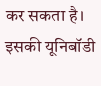कर सकता है। इसकी यूनिबॉडी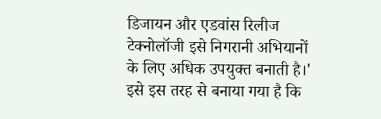डिजायन और एडवांस रिलीज टेक्नोलॉजी इसे निगरानी अभियानों के लिए अधिक उपयुक्त बनाती है।' इसे इस तरह से बनाया गया है कि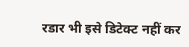रडार भी इसे डिटेक्ट नहीं कर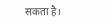सकता है।